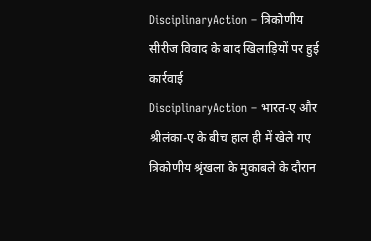DisciplinaryAction – त्रिकोणीय सीरीज विवाद के बाद खिलाड़ियों पर हुई कार्रवाई
DisciplinaryAction – भारत-ए और श्रीलंका-ए के बीच हाल ही में खेले गए त्रिकोणीय श्रृंखला के मुकाबले के दौरान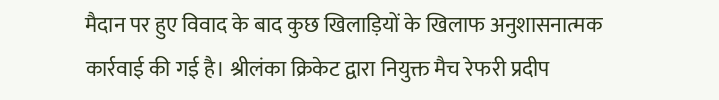मैदान पर हुए विवाद के बाद कुछ खिलाड़ियों के खिलाफ अनुशासनात्मक कार्रवाई की गई है। श्रीलंका क्रिकेट द्वारा नियुक्त मैच रेफरी प्रदीप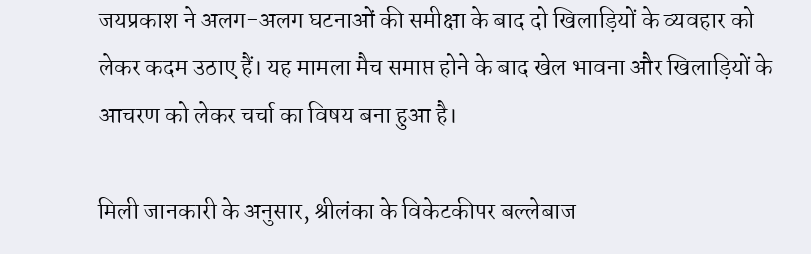जयप्रकाश ने अलग-अलग घटनाओं की समीक्षा के बाद दो खिलाड़ियों के व्यवहार को लेकर कदम उठाए हैं। यह मामला मैच समाप्त होने के बाद खेल भावना और खिलाड़ियों के आचरण को लेकर चर्चा का विषय बना हुआ है।

मिली जानकारी के अनुसार, श्रीलंका के विकेटकीपर बल्लेबाज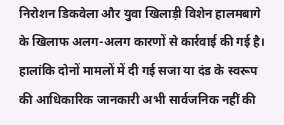निरोशन डिकवेला और युवा खिलाड़ी विशेन हालमबागे के खिलाफ अलग-अलग कारणों से कार्रवाई की गई है। हालांकि दोनों मामलों में दी गई सजा या दंड के स्वरूप की आधिकारिक जानकारी अभी सार्वजनिक नहीं की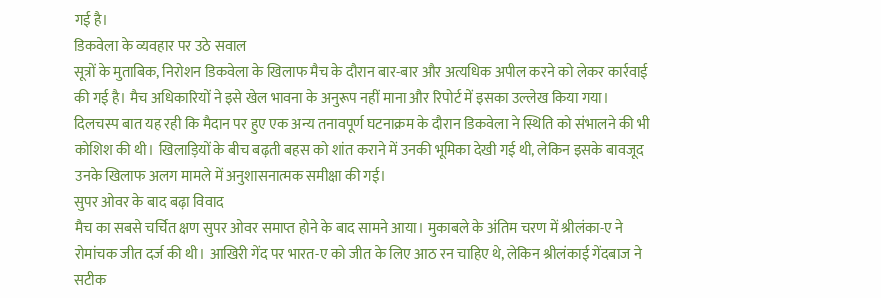गई है।
डिकवेला के व्यवहार पर उठे सवाल
सूत्रों के मुताबिक, निरोशन डिकवेला के खिलाफ मैच के दौरान बार-बार और अत्यधिक अपील करने को लेकर कार्रवाई की गई है। मैच अधिकारियों ने इसे खेल भावना के अनुरूप नहीं माना और रिपोर्ट में इसका उल्लेख किया गया।
दिलचस्प बात यह रही कि मैदान पर हुए एक अन्य तनावपूर्ण घटनाक्रम के दौरान डिकवेला ने स्थिति को संभालने की भी कोशिश की थी। खिलाड़ियों के बीच बढ़ती बहस को शांत कराने में उनकी भूमिका देखी गई थी, लेकिन इसके बावजूद उनके खिलाफ अलग मामले में अनुशासनात्मक समीक्षा की गई।
सुपर ओवर के बाद बढ़ा विवाद
मैच का सबसे चर्चित क्षण सुपर ओवर समाप्त होने के बाद सामने आया। मुकाबले के अंतिम चरण में श्रीलंका-ए ने रोमांचक जीत दर्ज की थी। आखिरी गेंद पर भारत-ए को जीत के लिए आठ रन चाहिए थे, लेकिन श्रीलंकाई गेंदबाज ने सटीक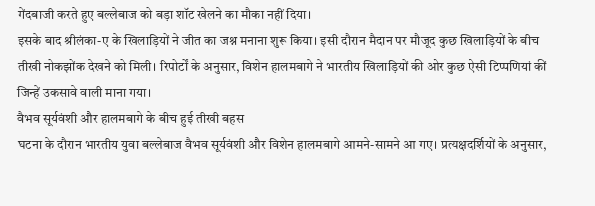गेंदबाजी करते हुए बल्लेबाज को बड़ा शॉट खेलने का मौका नहीं दिया।
इसके बाद श्रीलंका-ए के खिलाड़ियों ने जीत का जश्न मनाना शुरू किया। इसी दौरान मैदान पर मौजूद कुछ खिलाड़ियों के बीच तीखी नोकझोंक देखने को मिली। रिपोर्टों के अनुसार, विशेन हालमबागे ने भारतीय खिलाड़ियों की ओर कुछ ऐसी टिप्पणियां कीं जिन्हें उकसावे वाली माना गया।
वैभव सूर्यवंशी और हालमबागे के बीच हुई तीखी बहस
घटना के दौरान भारतीय युवा बल्लेबाज वैभव सूर्यवंशी और विशेन हालमबागे आमने-सामने आ गए। प्रत्यक्षदर्शियों के अनुसार,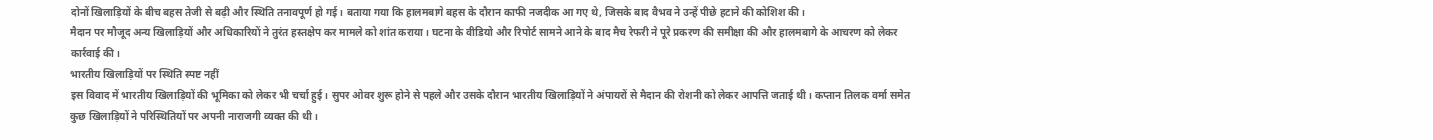दोनों खिलाड़ियों के बीच बहस तेजी से बढ़ी और स्थिति तनावपूर्ण हो गई। बताया गया कि हालमबागे बहस के दौरान काफी नजदीक आ गए थे, जिसके बाद वैभव ने उन्हें पीछे हटाने की कोशिश की।
मैदान पर मौजूद अन्य खिलाड़ियों और अधिकारियों ने तुरंत हस्तक्षेप कर मामले को शांत कराया। घटना के वीडियो और रिपोर्ट सामने आने के बाद मैच रेफरी ने पूरे प्रकरण की समीक्षा की और हालमबागे के आचरण को लेकर कार्रवाई की।
भारतीय खिलाड़ियों पर स्थिति स्पष्ट नहीं
इस विवाद में भारतीय खिलाड़ियों की भूमिका को लेकर भी चर्चा हुई। सुपर ओवर शुरू होने से पहले और उसके दौरान भारतीय खिलाड़ियों ने अंपायरों से मैदान की रोशनी को लेकर आपत्ति जताई थी। कप्तान तिलक वर्मा समेत कुछ खिलाड़ियों ने परिस्थितियों पर अपनी नाराजगी व्यक्त की थी।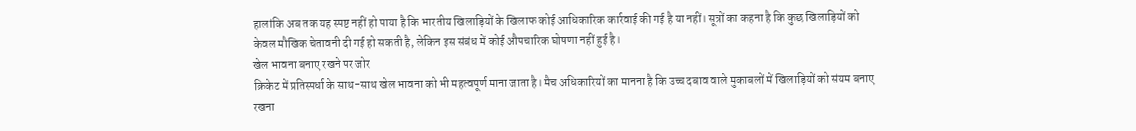हालांकि अब तक यह स्पष्ट नहीं हो पाया है कि भारतीय खिलाड़ियों के खिलाफ कोई आधिकारिक कार्रवाई की गई है या नहीं। सूत्रों का कहना है कि कुछ खिलाड़ियों को केवल मौखिक चेतावनी दी गई हो सकती है, लेकिन इस संबंध में कोई औपचारिक घोषणा नहीं हुई है।
खेल भावना बनाए रखने पर जोर
क्रिकेट में प्रतिस्पर्धा के साथ-साथ खेल भावना को भी महत्वपूर्ण माना जाता है। मैच अधिकारियों का मानना है कि उच्च दबाव वाले मुकाबलों में खिलाड़ियों को संयम बनाए रखना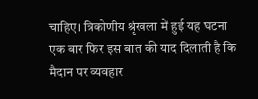चाहिए। त्रिकोणीय श्रृंखला में हुई यह घटना एक बार फिर इस बात की याद दिलाती है कि मैदान पर व्यवहार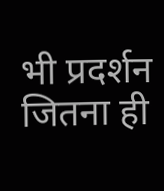भी प्रदर्शन जितना ही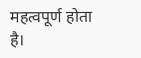महत्वपूर्ण होता है।